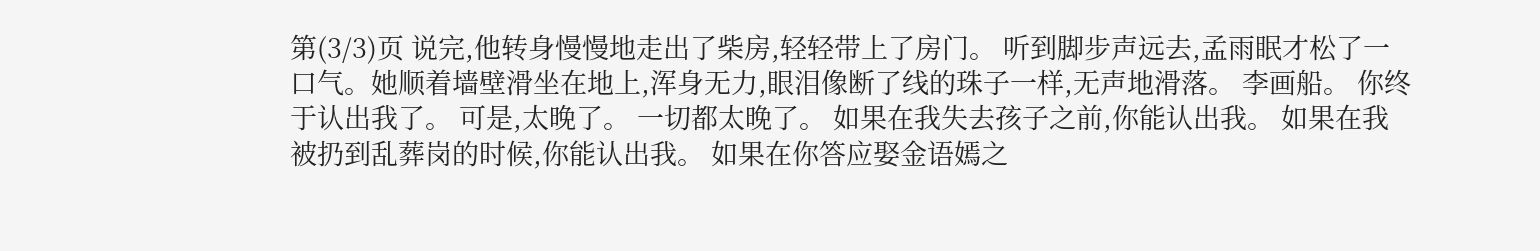第(3/3)页 说完,他转身慢慢地走出了柴房,轻轻带上了房门。 听到脚步声远去,孟雨眠才松了一口气。她顺着墙壁滑坐在地上,浑身无力,眼泪像断了线的珠子一样,无声地滑落。 李画船。 你终于认出我了。 可是,太晚了。 一切都太晚了。 如果在我失去孩子之前,你能认出我。 如果在我被扔到乱葬岗的时候,你能认出我。 如果在你答应娶金语嫣之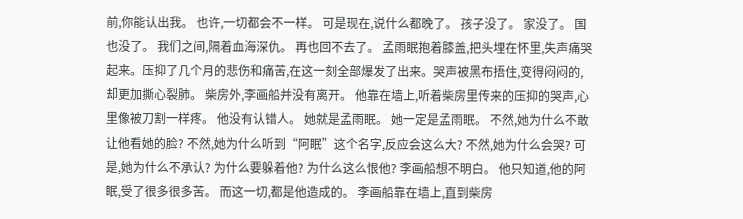前,你能认出我。 也许,一切都会不一样。 可是现在,说什么都晚了。 孩子没了。 家没了。 国也没了。 我们之间,隔着血海深仇。 再也回不去了。 孟雨眠抱着膝盖,把头埋在怀里,失声痛哭起来。压抑了几个月的悲伤和痛苦,在这一刻全部爆发了出来。哭声被黑布捂住,变得闷闷的,却更加撕心裂肺。 柴房外,李画船并没有离开。 他靠在墙上,听着柴房里传来的压抑的哭声,心里像被刀割一样疼。 他没有认错人。 她就是孟雨眠。 她一定是孟雨眠。 不然,她为什么不敢让他看她的脸? 不然,她为什么听到“阿眠”这个名字,反应会这么大? 不然,她为什么会哭? 可是,她为什么不承认? 为什么要躲着他? 为什么这么恨他? 李画船想不明白。 他只知道,他的阿眠,受了很多很多苦。 而这一切,都是他造成的。 李画船靠在墙上,直到柴房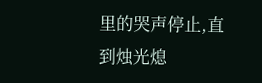里的哭声停止,直到烛光熄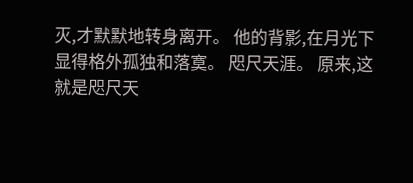灭,才默默地转身离开。 他的背影,在月光下显得格外孤独和落寞。 咫尺天涯。 原来,这就是咫尺天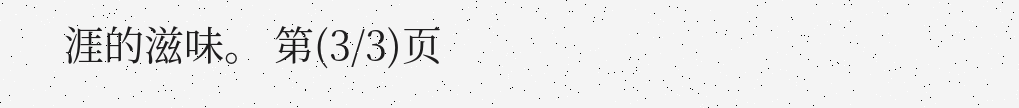涯的滋味。 第(3/3)页